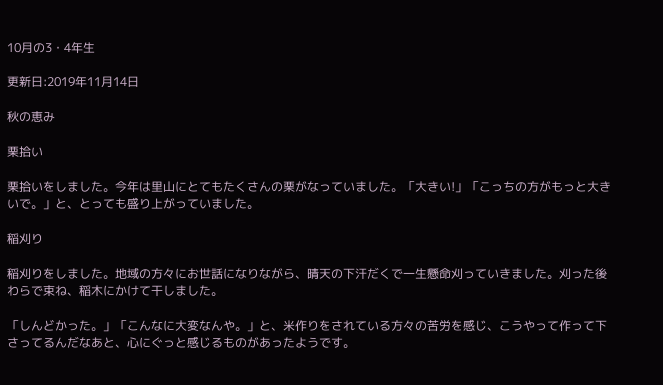10月の3・4年生

更新日:2019年11月14日

秋の恵み

栗拾い

栗拾いをしました。今年は里山にとてもたくさんの栗がなっていました。「大きい!」「こっちの方がもっと大きいで。」と、とっても盛り上がっていました。

稲刈り

稲刈りをしました。地域の方々にお世話になりながら、晴天の下汗だくで一生懸命刈っていきました。刈った後わらで束ね、稲木にかけて干しました。

「しんどかった。」「こんなに大変なんや。」と、米作りをされている方々の苦労を感じ、こうやって作って下さってるんだなあと、心にぐっと感じるものがあったようです。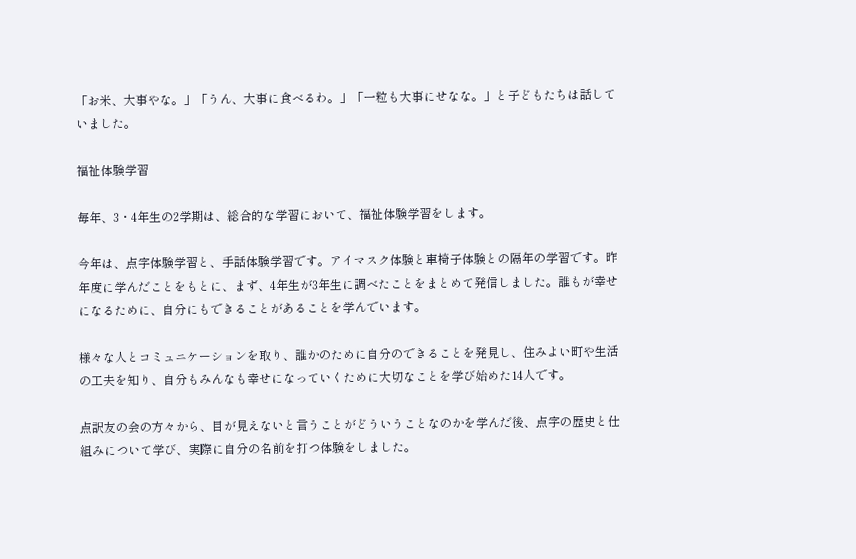「お米、大事やな。」「うん、大事に食べるわ。」「一粒も大事にせなな。」と子どもたちは話していました。

福祉体験学習

毎年、3・4年生の2学期は、総合的な学習において、福祉体験学習をします。

今年は、点字体験学習と、手話体験学習です。アイマスク体験と車椅子体験との隔年の学習です。昨年度に学んだことをもとに、まず、4年生が3年生に調べたことをまとめて発信しました。誰もが幸せになるために、自分にもできることがあることを学んでいます。

様々な人とコミュニケーションを取り、誰かのために自分のできることを発見し、住みよい町や生活の工夫を知り、自分もみんなも幸せになっていくために大切なことを学び始めた14人です。

点訳友の会の方々から、目が見えないと言うことがどういうことなのかを学んだ後、点字の歴史と仕組みについて学び、実際に自分の名前を打つ体験をしました。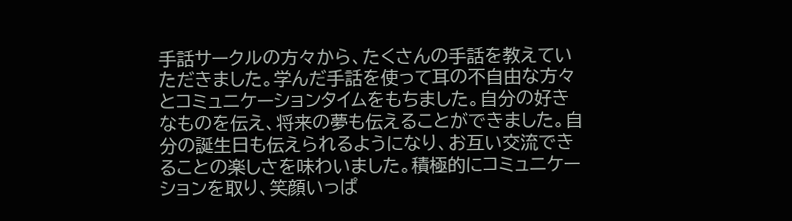手話サークルの方々から、たくさんの手話を教えていただきました。学んだ手話を使って耳の不自由な方々とコミュニケーションタイムをもちました。自分の好きなものを伝え、将来の夢も伝えることができました。自分の誕生日も伝えられるようになり、お互い交流できることの楽しさを味わいました。積極的にコミュニケーションを取り、笑顔いっぱ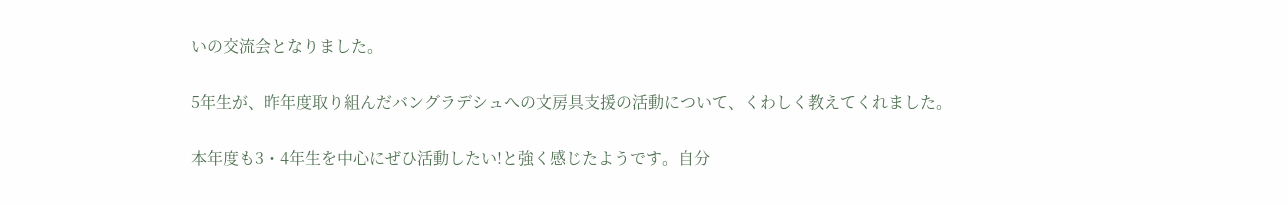いの交流会となりました。

5年生が、昨年度取り組んだバングラデシュへの文房具支援の活動について、くわしく教えてくれました。

本年度も3・4年生を中心にぜひ活動したい!と強く感じたようです。自分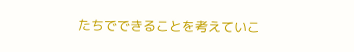たちでできることを考えていこ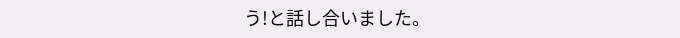う!と話し合いました。